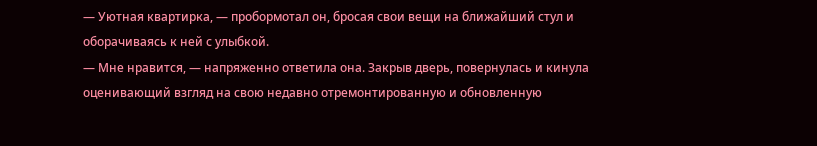— Уютная квартирка, — пробормотал он, бросая свои вещи на ближайший стул и оборачиваясь к ней с улыбкой.
— Мне нравится, — напряженно ответила она. Закрыв дверь, повернулась и кинула оценивающий взгляд на свою недавно отремонтированную и обновленную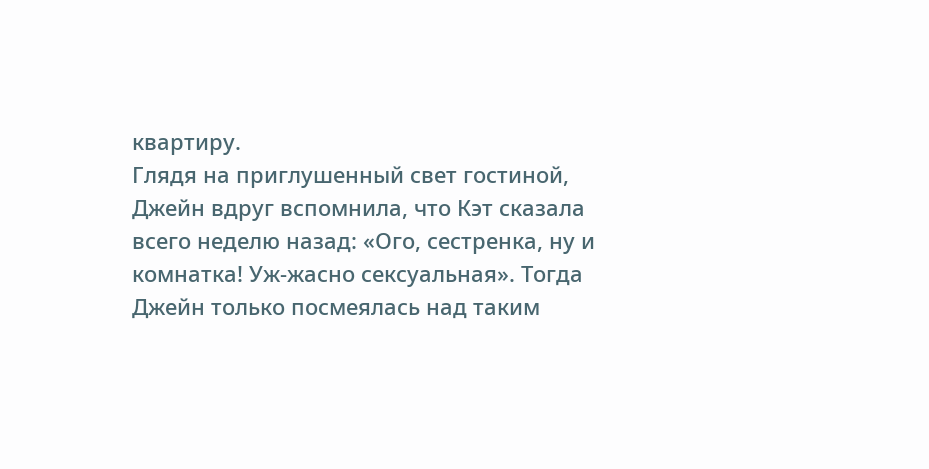квартиру.
Глядя на приглушенный свет гостиной, Джейн вдруг вспомнила, что Кэт сказала всего неделю назад: «Ого, сестренка, ну и комнатка! Уж-жасно сексуальная». Тогда Джейн только посмеялась над таким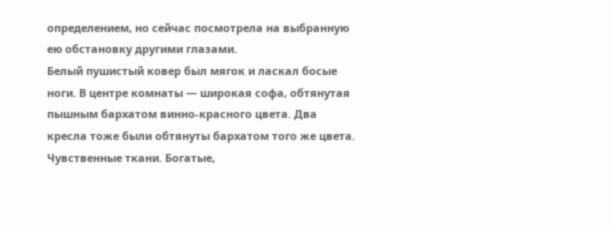определением, но сейчас посмотрела на выбранную ею обстановку другими глазами.
Белый пушистый ковер был мягок и ласкал босые ноги. В центре комнаты — широкая софа, обтянутая пышным бархатом винно-красного цвета. Два кресла тоже были обтянуты бархатом того же цвета. Чувственные ткани. Богатые,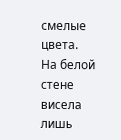смелые цвета.
На белой стене висела лишь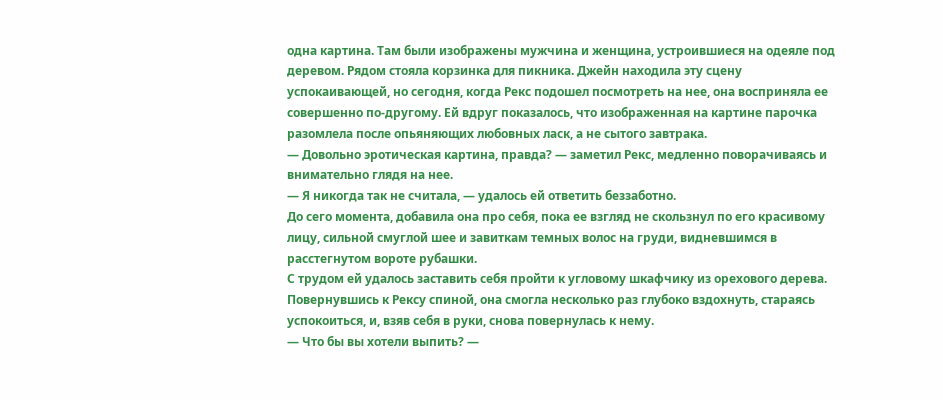одна картина. Там были изображены мужчина и женщина, устроившиеся на одеяле под деревом. Рядом стояла корзинка для пикника. Джейн находила эту сцену успокаивающей, но сегодня, когда Рекс подошел посмотреть на нее, она восприняла ее совершенно по-другому. Ей вдруг показалось, что изображенная на картине парочка разомлела после опьяняющих любовных ласк, а не сытого завтрака.
— Довольно эротическая картина, правда? — заметил Рекс, медленно поворачиваясь и внимательно глядя на нее.
— Я никогда так не считала, — удалось ей ответить беззаботно.
До сего момента, добавила она про себя, пока ее взгляд не скользнул по его красивому лицу, сильной смуглой шее и завиткам темных волос на груди, видневшимся в расстегнутом вороте рубашки.
С трудом ей удалось заставить себя пройти к угловому шкафчику из орехового дерева. Повернувшись к Рексу спиной, она смогла несколько раз глубоко вздохнуть, стараясь успокоиться, и, взяв себя в руки, снова повернулась к нему.
— Что бы вы хотели выпить? —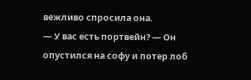вежливо спросила она.
— У вас есть портвейн? — Он опустился на софу и потер лоб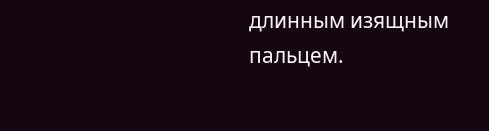длинным изящным пальцем.